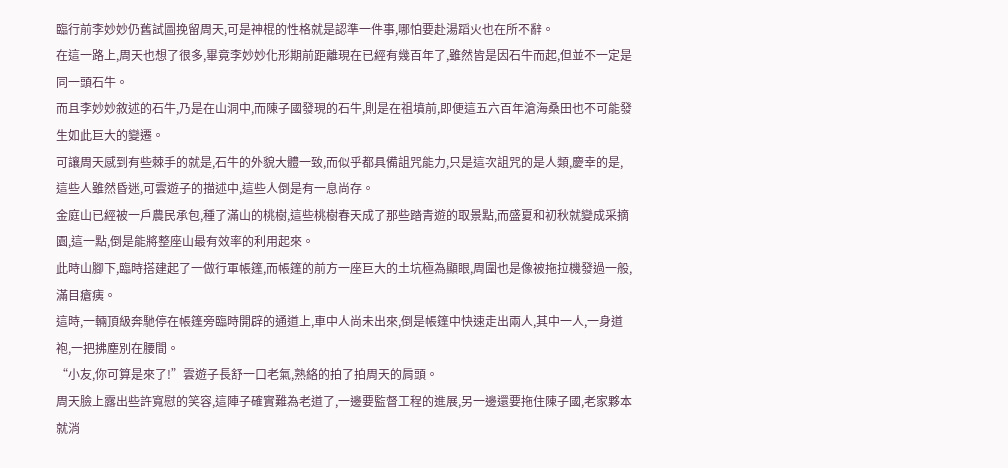臨行前李妙妙仍舊試圖挽留周天,可是神棍的性格就是認準一件事,哪怕要赴湯蹈火也在所不辭。
在這一路上,周天也想了很多,畢竟李妙妙化形期前距離現在已經有幾百年了,雖然皆是因石牛而起,但並不一定是同一頭石牛。
而且李妙妙敘述的石牛,乃是在山洞中,而陳子國發現的石牛,則是在祖墳前,即便這五六百年滄海桑田也不可能發生如此巨大的變遷。
可讓周天感到有些棘手的就是,石牛的外貌大體一致,而似乎都具備詛咒能力,只是這次詛咒的是人類,慶幸的是,這些人雖然昏迷,可雲遊子的描述中,這些人倒是有一息尚存。
金庭山已經被一戶農民承包,種了滿山的桃樹,這些桃樹春天成了那些踏青遊的取景點,而盛夏和初秋就變成采摘園,這一點,倒是能將整座山最有效率的利用起來。
此時山腳下,臨時搭建起了一做行軍帳篷,而帳篷的前方一座巨大的土坑極為顯眼,周圍也是像被拖拉機發過一般,滿目瘡痍。
這時,一輛頂級奔馳停在帳篷旁臨時開辟的通道上,車中人尚未出來,倒是帳篷中快速走出兩人,其中一人,一身道袍,一把拂塵別在腰間。
“小友,你可算是來了!”雲遊子長舒一口老氣,熟絡的拍了拍周天的肩頭。
周天臉上露出些許寬慰的笑容,這陣子確實難為老道了,一邊要監督工程的進展,另一邊還要拖住陳子國,老家夥本就消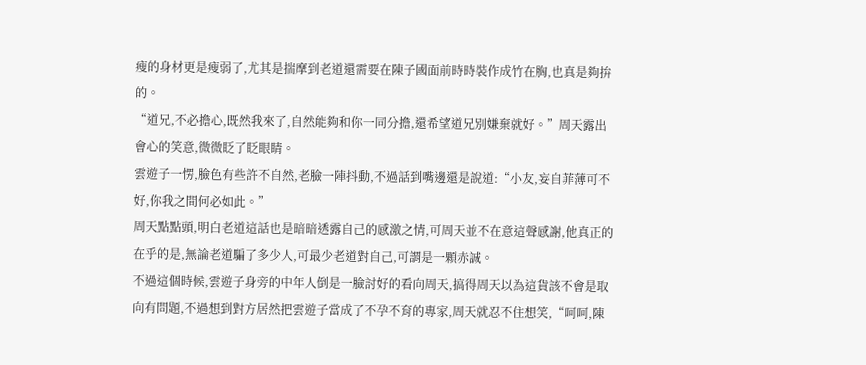瘦的身材更是瘦弱了,尤其是揣摩到老道還需要在陳子國面前時時裝作成竹在胸,也真是夠拚的。
“道兄,不必擔心,既然我來了,自然能夠和你一同分擔,還希望道兄別嫌棄就好。”周天露出會心的笑意,微微眨了眨眼睛。
雲遊子一愣,臉色有些許不自然,老臉一陣抖動,不過話到嘴邊還是說道:“小友,妄自菲薄可不好,你我之間何必如此。”
周天點點頭,明白老道這話也是暗暗透露自己的感激之情,可周天並不在意這聲感謝,他真正的在乎的是,無論老道騙了多少人,可最少老道對自己,可謂是一顆赤誠。
不過這個時候,雲遊子身旁的中年人倒是一臉討好的看向周天,搞得周天以為這貨該不會是取向有問題,不過想到對方居然把雲遊子當成了不孕不育的專家,周天就忍不住想笑,“呵呵,陳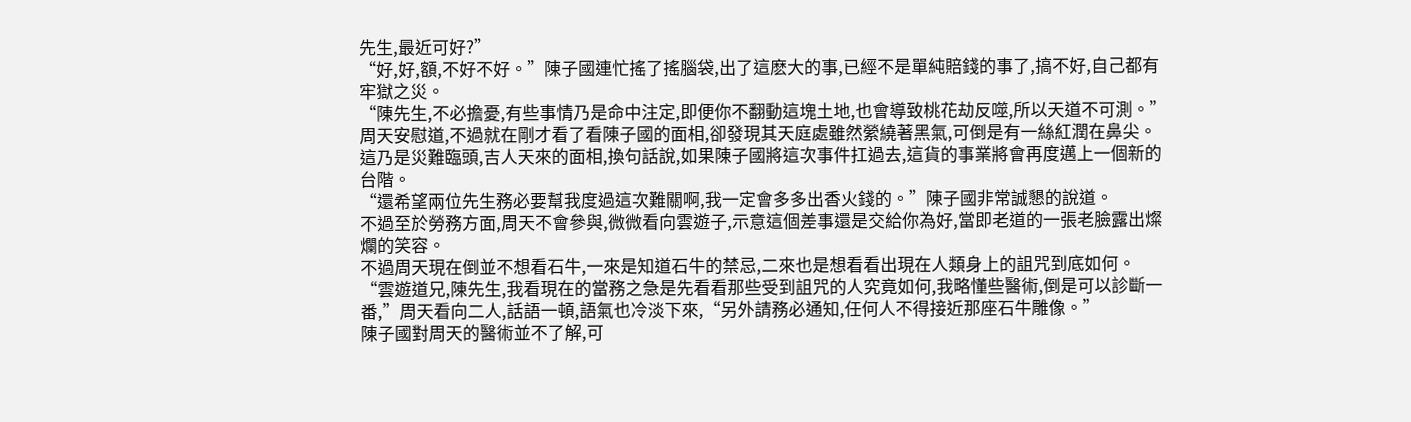先生,最近可好?”
“好,好,額,不好不好。”陳子國連忙搖了搖腦袋,出了這麽大的事,已經不是單純賠錢的事了,搞不好,自己都有牢獄之災。
“陳先生,不必擔憂,有些事情乃是命中注定,即便你不翻動這塊土地,也會導致桃花劫反噬,所以天道不可測。”周天安慰道,不過就在剛才看了看陳子國的面相,卻發現其天庭處雖然縈繞著黑氣,可倒是有一絲紅潤在鼻尖。
這乃是災難臨頭,吉人天來的面相,換句話說,如果陳子國將這次事件扛過去,這貨的事業將會再度邁上一個新的台階。
“還希望兩位先生務必要幫我度過這次難關啊,我一定會多多出香火錢的。”陳子國非常誠懇的說道。
不過至於勞務方面,周天不會參與,微微看向雲遊子,示意這個差事還是交給你為好,當即老道的一張老臉露出燦爛的笑容。
不過周天現在倒並不想看石牛,一來是知道石牛的禁忌,二來也是想看看出現在人類身上的詛咒到底如何。
“雲遊道兄,陳先生,我看現在的當務之急是先看看那些受到詛咒的人究竟如何,我略懂些醫術,倒是可以診斷一番,”周天看向二人,話語一頓,語氣也冷淡下來,“另外請務必通知,任何人不得接近那座石牛雕像。”
陳子國對周天的醫術並不了解,可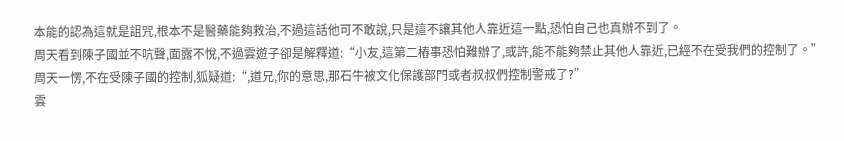本能的認為這就是詛咒,根本不是醫藥能夠救治,不過這話他可不敢說,只是這不讓其他人靠近這一點,恐怕自己也真辦不到了。
周天看到陳子國並不吭聲,面露不悅,不過雲遊子卻是解釋道:“小友,這第二樁事恐怕難辦了,或許,能不能夠禁止其他人靠近,已經不在受我們的控制了。”
周天一愣,不在受陳子國的控制,狐疑道:“,道兄,你的意思,那石牛被文化保護部門或者叔叔們控制警戒了?”
雲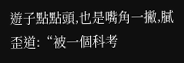遊子點點頭,也是嘴角一撇,膩歪道:“被一個科考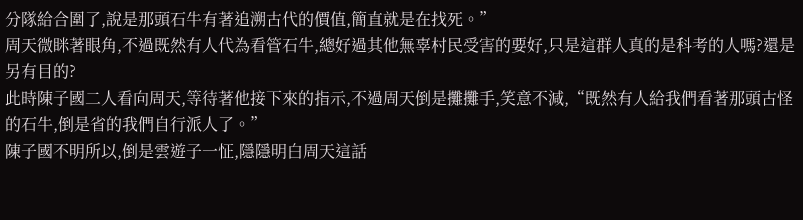分隊給合圍了,說是那頭石牛有著追溯古代的價值,簡直就是在找死。”
周天微眯著眼角,不過既然有人代為看管石牛,總好過其他無辜村民受害的要好,只是這群人真的是科考的人嗎?還是另有目的?
此時陳子國二人看向周天,等待著他接下來的指示,不過周天倒是攤攤手,笑意不減,“既然有人給我們看著那頭古怪的石牛,倒是省的我們自行派人了。”
陳子國不明所以,倒是雲遊子一怔,隱隱明白周天這話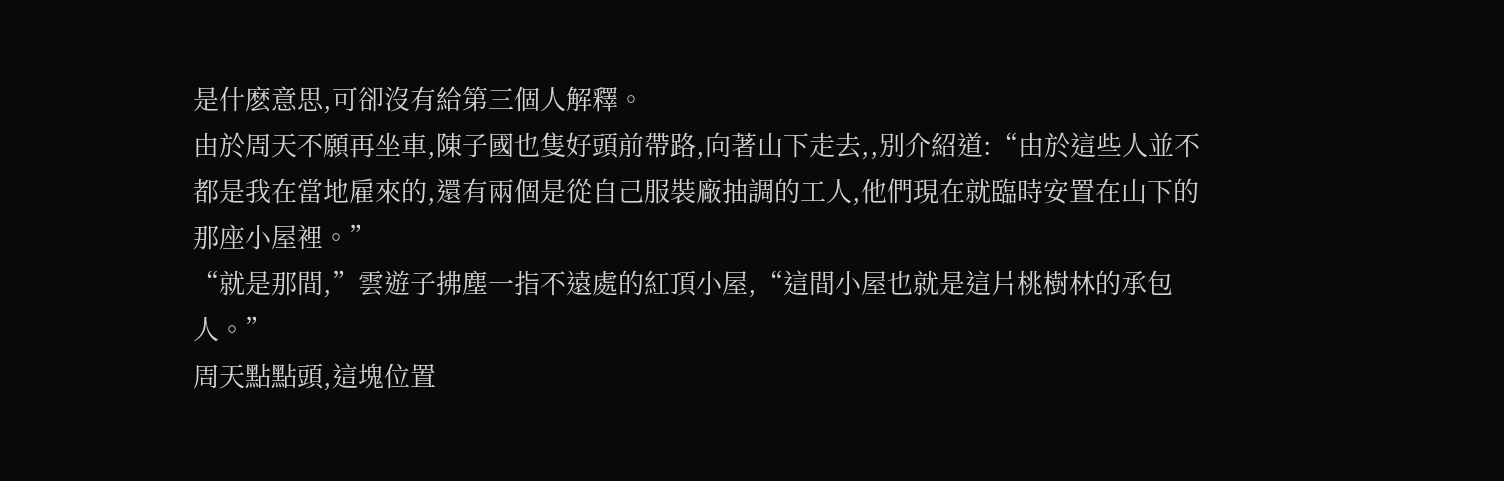是什麽意思,可卻沒有給第三個人解釋。
由於周天不願再坐車,陳子國也隻好頭前帶路,向著山下走去,,別介紹道:“由於這些人並不都是我在當地雇來的,還有兩個是從自己服裝廠抽調的工人,他們現在就臨時安置在山下的那座小屋裡。”
“就是那間,”雲遊子拂塵一指不遠處的紅頂小屋,“這間小屋也就是這片桃樹林的承包人。”
周天點點頭,這塊位置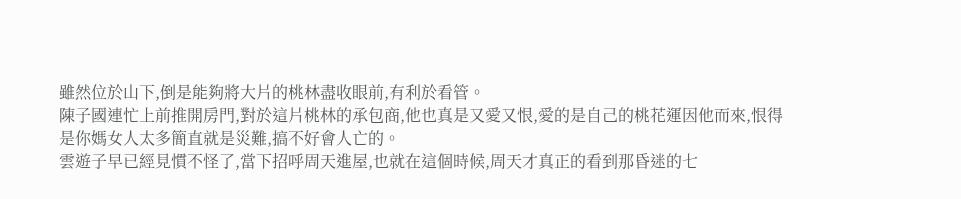雖然位於山下,倒是能夠將大片的桃林盡收眼前,有利於看管。
陳子國連忙上前推開房門,對於這片桃林的承包商,他也真是又愛又恨,愛的是自己的桃花運因他而來,恨得是你媽女人太多簡直就是災難,搞不好會人亡的。
雲遊子早已經見慣不怪了,當下招呼周天進屋,也就在這個時候,周天才真正的看到那昏迷的七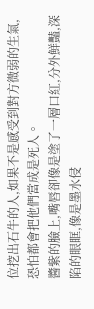位挖出石牛的人,如果不是感受到對方微弱的生氣,恐怕都會把他們當成是死人。
醬紫的臉上,嘴唇卻像是塗了一層口紅,分外鮮豔,深陷的眼眶,像是墨水侵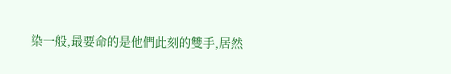染一般,最要命的是他們此刻的雙手,居然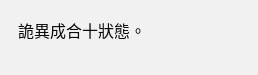詭異成合十狀態。